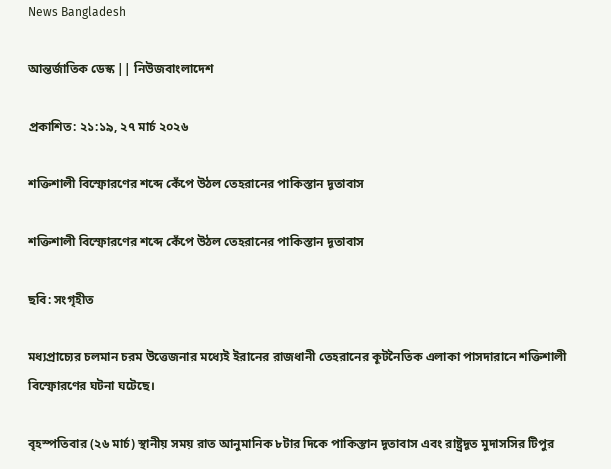News Bangladesh

আন্তর্জাতিক ডেস্ক || নিউজবাংলাদেশ

প্রকাশিত: ২১:১৯, ২৭ মার্চ ২০২৬

শক্তিশালী বিস্ফোরণের শব্দে কেঁপে উঠল তেহরানের পাকিস্তান দূতাবাস

শক্তিশালী বিস্ফোরণের শব্দে কেঁপে উঠল তেহরানের পাকিস্তান দূতাবাস

ছবি: সংগৃহীত

মধ্যপ্রাচ্যের চলমান চরম উত্তেজনার মধ্যেই ইরানের রাজধানী তেহরানের কূটনৈতিক এলাকা পাসদারানে শক্তিশালী বিস্ফোরণের ঘটনা ঘটেছে।

বৃহস্পতিবার (২৬ মার্চ) স্থানীয় সময় রাত আনুমানিক ৮টার দিকে পাকিস্তান দূতাবাস এবং রাষ্ট্রদূত মুদাসসির টিপুর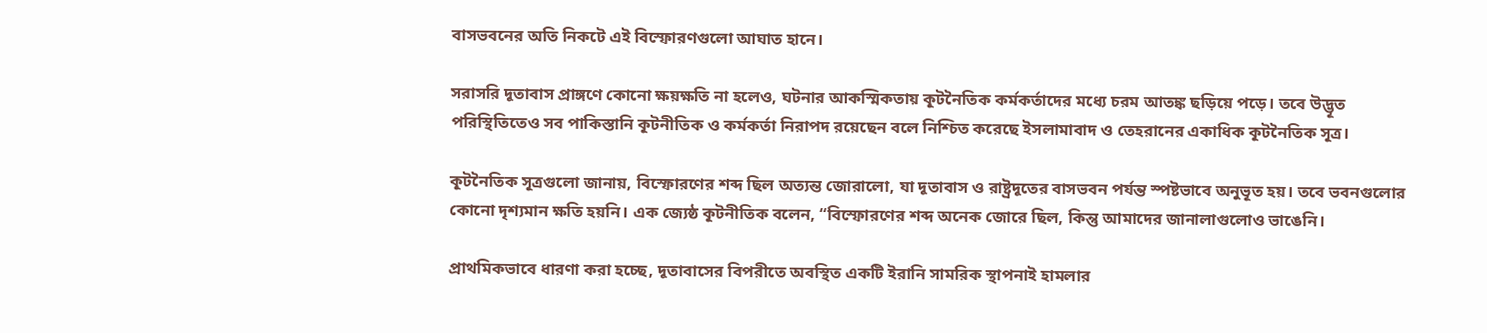বাসভবনের অতি নিকটে এই বিস্ফোরণগুলো আঘাত হানে।

সরাসরি দূতাবাস প্রাঙ্গণে কোনো ক্ষয়ক্ষতি না হলেও, ঘটনার আকস্মিকতায় কূটনৈতিক কর্মকর্তাদের মধ্যে চরম আতঙ্ক ছড়িয়ে পড়ে। তবে উদ্ভূত পরিস্থিতিতেও সব পাকিস্তানি কূটনীতিক ও কর্মকর্তা নিরাপদ রয়েছেন বলে নিশ্চিত করেছে ইসলামাবাদ ও তেহরানের একাধিক কূটনৈতিক সূত্র।

কূটনৈতিক সূত্রগুলো জানায়, বিস্ফোরণের শব্দ ছিল অত্যন্ত জোরালো, যা দূতাবাস ও রাষ্ট্রদূতের বাসভবন পর্যন্ত স্পষ্টভাবে অনুভূত হয়। তবে ভবনগুলোর কোনো দৃশ্যমান ক্ষতি হয়নি। এক জ্যেষ্ঠ কূটনীতিক বলেন, “বিস্ফোরণের শব্দ অনেক জোরে ছিল, কিন্তু আমাদের জানালাগুলোও ভাঙেনি।

প্রাথমিকভাবে ধারণা করা হচ্ছে, দূতাবাসের বিপরীতে অবস্থিত একটি ইরানি সামরিক স্থাপনাই হামলার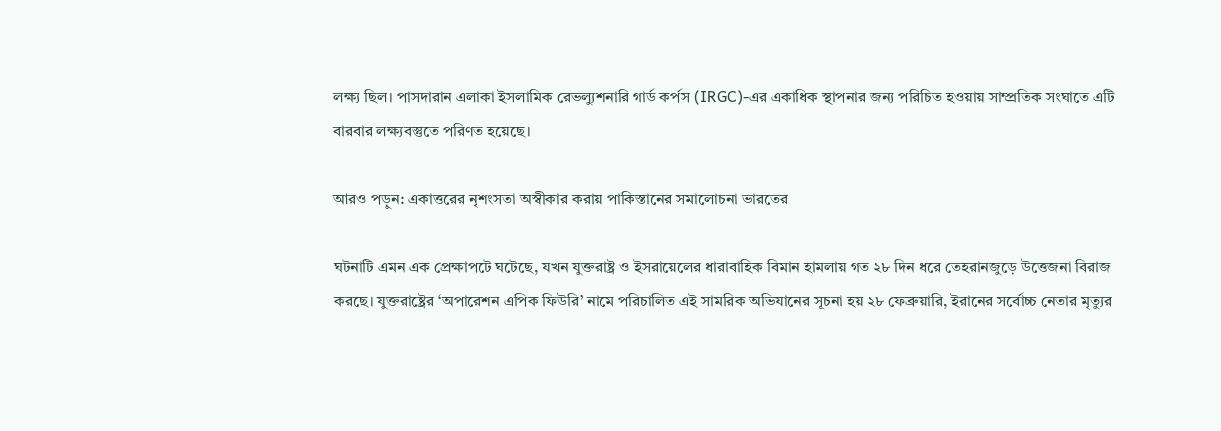লক্ষ্য ছিল। পাসদারান এলাকা ইসলামিক রেভল্যুশনারি গার্ড কর্পস (IRGC)-এর একাধিক স্থাপনার জন্য পরিচিত হওয়ায় সাম্প্রতিক সংঘাতে এটি বারবার লক্ষ্যবস্তুতে পরিণত হয়েছে।

আরও পড়ুন: একাত্তরের নৃশংসতা অস্বীকার করায় পাকিস্তানের সমালোচনা ভারতের

ঘটনাটি এমন এক প্রেক্ষাপটে ঘটেছে, যখন যুক্তরাষ্ট্র ও ইসরায়েলের ধারাবাহিক বিমান হামলায় গত ২৮ দিন ধরে তেহরানজুড়ে উত্তেজনা বিরাজ করছে। যুক্তরাষ্ট্রের ‘অপারেশন এপিক ফিউরি’ নামে পরিচালিত এই সামরিক অভিযানের সূচনা হয় ২৮ ফেব্রুয়ারি, ইরানের সর্বোচ্চ নেতার মৃত্যুর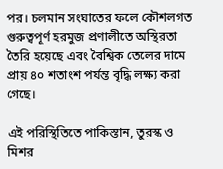পর। চলমান সংঘাতের ফলে কৌশলগত গুরুত্বপূর্ণ হরমুজ প্রণালীতে অস্থিরতা তৈরি হয়েছে এবং বৈশ্বিক তেলের দামে প্রায় ৪০ শতাংশ পর্যন্ত বৃদ্ধি লক্ষ্য করা গেছে।

এই পরিস্থিতিতে পাকিস্তান, তুরস্ক ও মিশর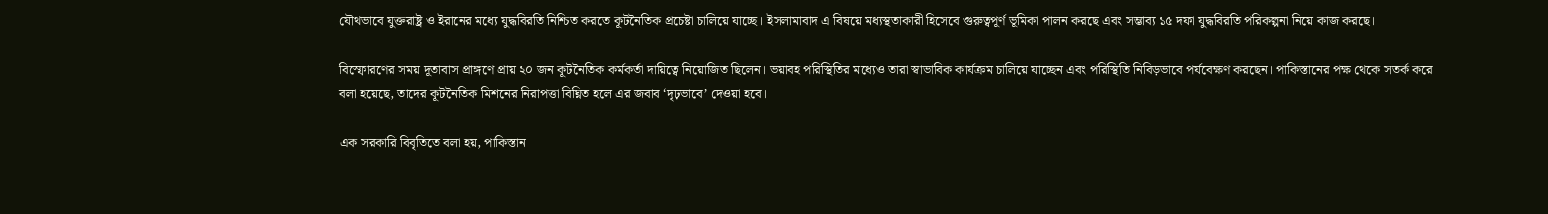যৌথভাবে যুক্তরাষ্ট্র ও ইরানের মধ্যে যুদ্ধবিরতি নিশ্চিত করতে কূটনৈতিক প্রচেষ্টা চালিয়ে যাচ্ছে। ইসলামাবাদ এ বিষয়ে মধ্যস্থতাকারী হিসেবে গুরুত্বপূর্ণ ভূমিকা পালন করছে এবং সম্ভাব্য ১৫ দফা যুদ্ধবিরতি পরিকল্পনা নিয়ে কাজ করছে।

বিস্ফোরণের সময় দূতাবাস প্রাঙ্গণে প্রায় ২০ জন কূটনৈতিক কর্মকর্তা দায়িত্বে নিয়োজিত ছিলেন। ভয়াবহ পরিস্থিতির মধ্যেও তারা স্বাভাবিক কার্যক্রম চালিয়ে যাচ্ছেন এবং পরিস্থিতি নিবিড়ভাবে পর্যবেক্ষণ করছেন। পাকিস্তানের পক্ষ থেকে সতর্ক করে বলা হয়েছে, তাদের কূটনৈতিক মিশনের নিরাপত্তা বিঘ্নিত হলে এর জবাব ‘দৃঢ়ভাবে’ দেওয়া হবে।

এক সরকারি বিবৃতিতে বলা হয়, পাকিস্তান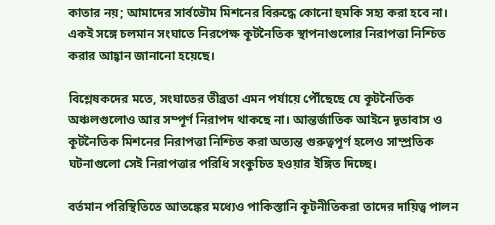কাতার নয়; আমাদের সার্বভৌম মিশনের বিরুদ্ধে কোনো হুমকি সহ্য করা হবে না। একই সঙ্গে চলমান সংঘাতে নিরপেক্ষ কূটনৈতিক স্থাপনাগুলোর নিরাপত্তা নিশ্চিত করার আহ্বান জানানো হয়েছে।

বিশ্লেষকদের মতে, সংঘাতের তীব্রতা এমন পর্যায়ে পৌঁছেছে যে কূটনৈতিক অঞ্চলগুলোও আর সম্পূর্ণ নিরাপদ থাকছে না। আন্তর্জাতিক আইনে দূতাবাস ও কূটনৈতিক মিশনের নিরাপত্তা নিশ্চিত করা অত্যন্ত গুরুত্বপূর্ণ হলেও সাম্প্রতিক ঘটনাগুলো সেই নিরাপত্তার পরিধি সংকুচিত হওয়ার ইঙ্গিত দিচ্ছে।

বর্তমান পরিস্থিতিতে আতঙ্কের মধ্যেও পাকিস্তানি কূটনীতিকরা তাদের দায়িত্ব পালন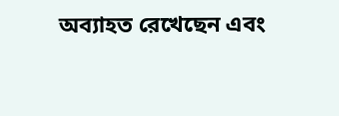অব্যাহত রেখেছেন এবং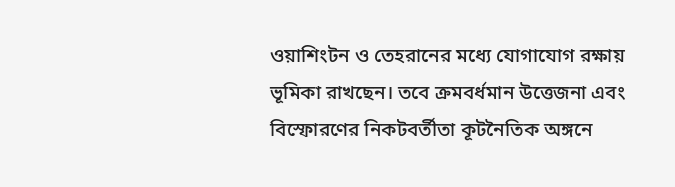ওয়াশিংটন ও তেহরানের মধ্যে যোগাযোগ রক্ষায় ভূমিকা রাখছেন। তবে ক্রমবর্ধমান উত্তেজনা এবং বিস্ফোরণের নিকটবর্তীতা কূটনৈতিক অঙ্গনে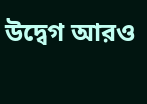উদ্বেগ আরও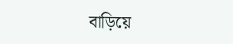বাড়িয়ে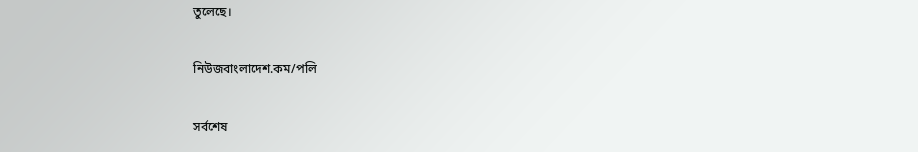তুলেছে।

নিউজবাংলাদেশ.কম/পলি

সর্বশেষ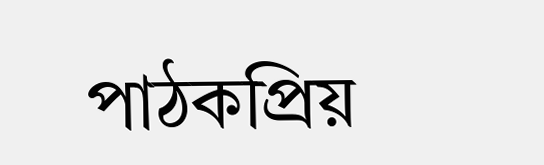পাঠকপ্রিয়